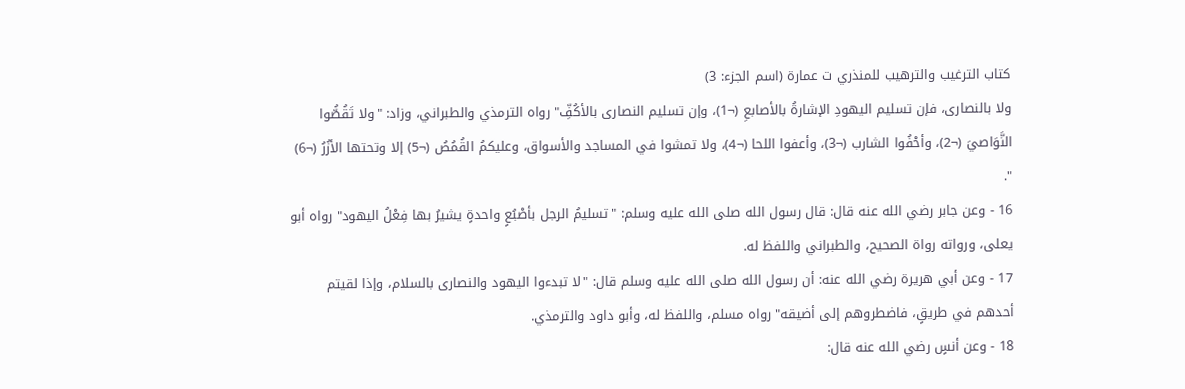كتاب الترغيب والترهيب للمنذري ت عمارة (اسم الجزء: 3)
ولا بالنصارى، فإن تسليم اليهودِ الإشارةُ بالأصابعِ (¬1)، وإن تسليم النصارى بالأكُفِّ" رواه الترمذي والطبراني، وزاد: "ولا تَقُصُّوا النَّوَاصيَ (¬2)، وأحْفُوا الشارب (¬3)، وأعفوا اللحا (¬4)، ولا تمشوا في المساجد والأسواق، وعليكمُ القُمُصُ (¬5) إلا وتحتها الأزُرُ (¬6) ".
16 - وعن جابر رضي الله عنه قال: قال رسول الله صلى الله عليه وسلم: "تسليمُ الرجل بأصْبُعٍ واحدةٍ يشيرُ بها فِعْلُ اليهود" رواه أبو يعلى، ورواته رواة الصحيح، والطبراني واللفظ له.
17 - وعن أبي هريرة رضي الله عنه: أن رسول الله صلى الله عليه وسلم قال: "لا تبدءوا اليهود والنصارى بالسلام، وإذا لقيتم أحدهم في طريقٍ، فاضطروهم إلى أضيقه" رواه مسلم، واللفظ له، وأبو داود والترمذي.
18 - وعن أنسٍ رضي الله عنه قال: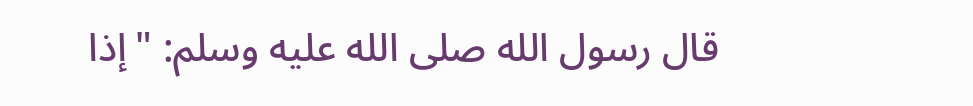قال رسول الله صلى الله عليه وسلم: "إذا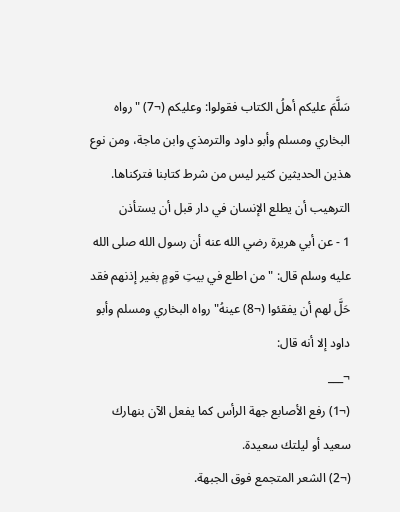سَلَّمَ عليكم أهلُ الكتاب فقولوا: وعليكم (¬7) " رواه البخاري ومسلم وأبو داود والترمذي وابن ماجة، ومن نوع هذين الحديثين كثير ليس من شرط كتابنا فتركناها.
الترهيب أن يطلع الإنسان في دار قبل أن يستأذن
1 - عن أبي هريرة رضي الله عنه أن رسول الله صلى الله عليه وسلم قال: "من اطلع في بيتِ قومٍ بغير إذنهم فقد حَلَّ لهم أن يفقئوا (¬8) عينهُ" رواه البخاري ومسلم وأبو داود إلا أنه قال:
¬___
(¬1) رفع الأصابع جهة الرأس كما يفعل الآن بنهارك سعيد أو ليلتك سعيدة.
(¬2) الشعر المتجمع فوق الجبهة.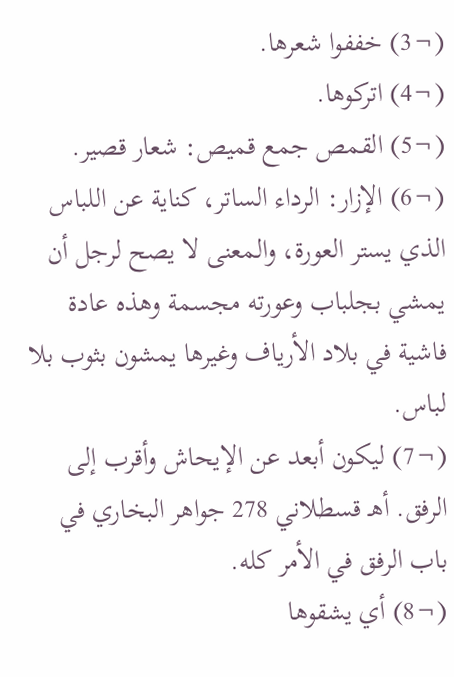(¬3) خففوا شعرها.
(¬4) اتركوها.
(¬5) القمص جمع قميص: شعار قصير.
(¬6) الإزار: الرداء الساتر، كناية عن اللباس الذي يستر العورة، والمعنى لا يصح لرجل أن يمشي بجلباب وعورته مجسمة وهذه عادة فاشية في بلاد الأرياف وغيرها يمشون بثوب بلا لباس.
(¬7) ليكون أبعد عن الإيحاش وأقرب إلى الرفق. أهـ قسطلاني 278 جواهر البخاري في باب الرفق في الأمر كله.
(¬8) أي يشقوها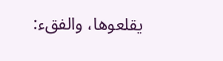يقلعوها، والفقء: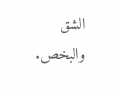الشق والبخص.